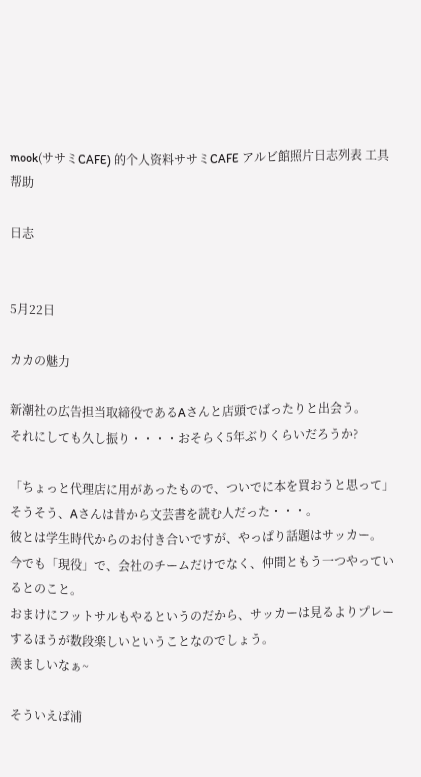mook(ササミCAFE) 的个人资料ササミCAFE アルビ館照片日志列表 工具 帮助

日志


5月22日

カカの魅力

新潮社の広告担当取締役であるAさんと店頭でばったりと出会う。
それにしても久し振り・・・・おそらく5年ぶりくらいだろうか?

「ちょっと代理店に用があったもので、ついでに本を買おうと思って」
そうそう、Aさんは昔から文芸書を読む人だった・・・。
彼とは学生時代からのお付き合いですが、やっぱり話題はサッカー。
今でも「現役」で、会社のチームだけでなく、仲間ともう一つやっているとのこと。
おまけにフットサルもやるというのだから、サッカーは見るよりプレーするほうが数段楽しいということなのでしょう。
羨ましいなぁ~

そういえば浦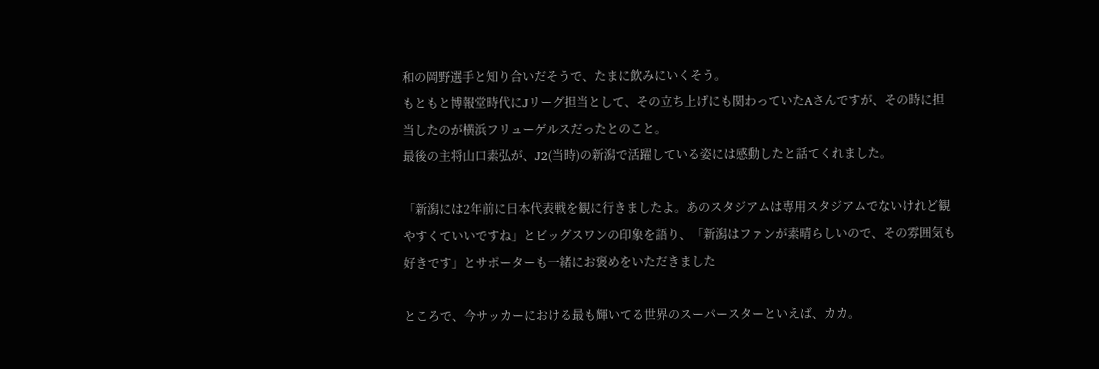和の岡野選手と知り合いだそうで、たまに飲みにいくそう。
もともと博報堂時代にJリーグ担当として、その立ち上げにも関わっていたAさんですが、その時に担当したのが横浜フリューゲルスだったとのこと。
最後の主将山口素弘が、J2(当時)の新潟で活躍している姿には感動したと話てくれました。

「新潟には2年前に日本代表戦を観に行きましたよ。あのスタジアムは専用スタジアムでないけれど観やすくていいですね」とビッグスワンの印象を語り、「新潟はファンが素晴らしいので、その雰囲気も好きです」とサポーターも一緒にお褒めをいただきました

ところで、今サッカーにおける最も輝いてる世界のスーパースターといえば、カカ。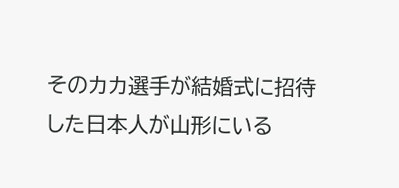そのカカ選手が結婚式に招待した日本人が山形にいる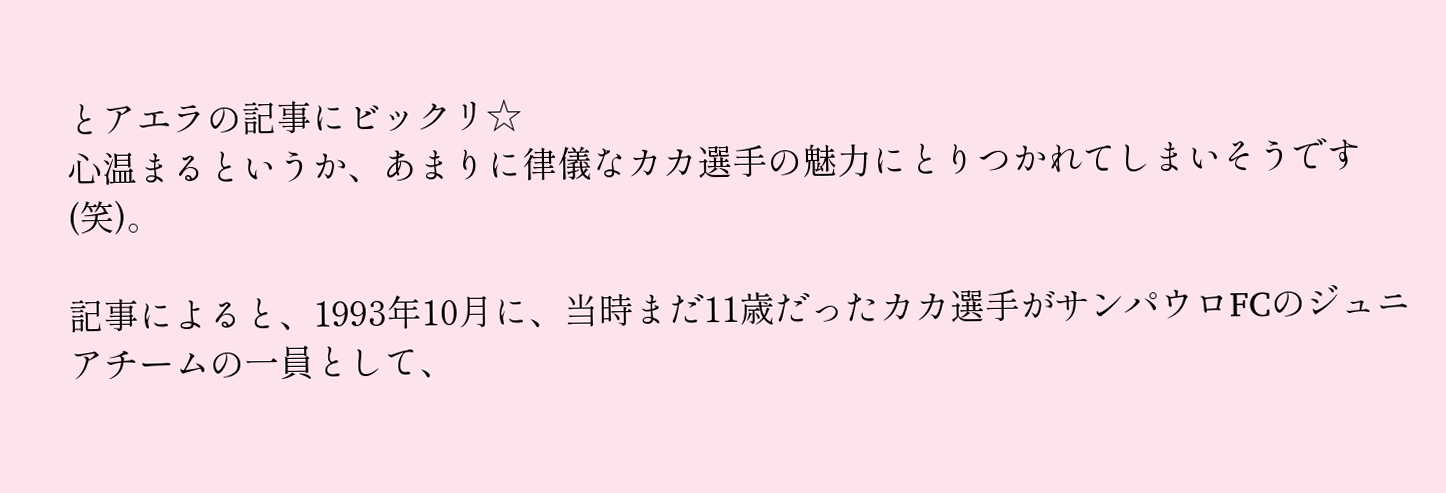とアエラの記事にビックリ☆
心温まるというか、あまりに律儀なカカ選手の魅力にとりつかれてしまいそうです(笑)。

記事によると、1993年10月に、当時まだ11歳だったカカ選手がサンパウロFCのジュニアチームの一員として、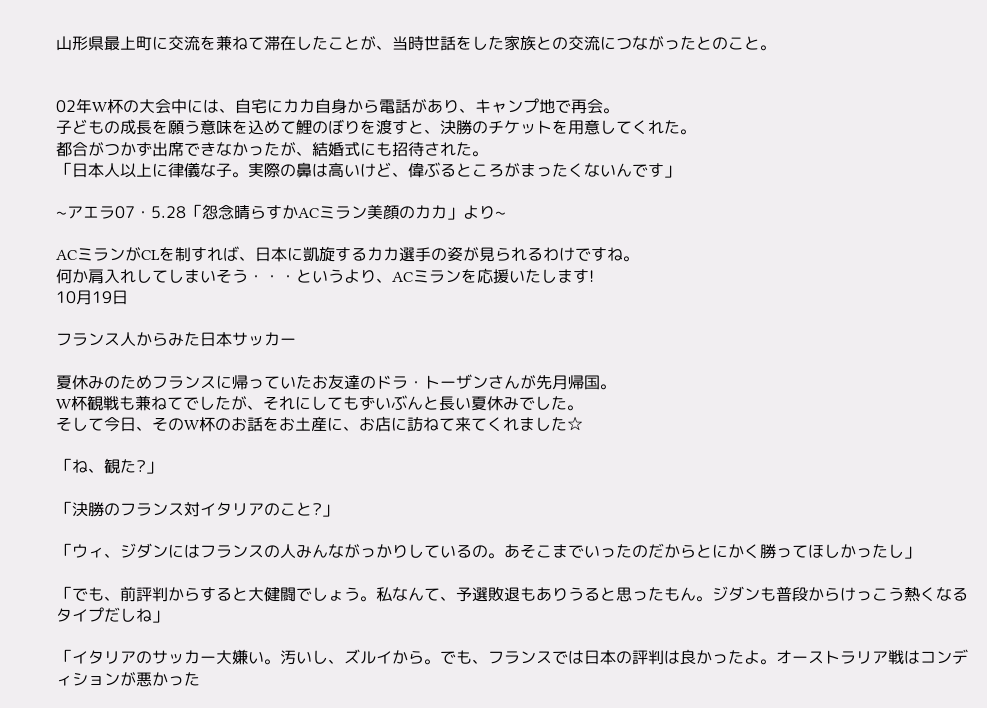山形県最上町に交流を兼ねて滞在したことが、当時世話をした家族との交流につながったとのこと。


02年W杯の大会中には、自宅にカカ自身から電話があり、キャンプ地で再会。
子どもの成長を願う意味を込めて鯉のぼりを渡すと、決勝のチケットを用意してくれた。
都合がつかず出席できなかったが、結婚式にも招待された。
「日本人以上に律儀な子。実際の鼻は高いけど、偉ぶるところがまったくないんです」

~アエラ07・5.28「怨念晴らすかACミラン美顔のカカ」より~

ACミランがCLを制すれば、日本に凱旋するカカ選手の姿が見られるわけですね。
何か肩入れしてしまいそう・・・というより、ACミランを応援いたします!
10月19日

フランス人からみた日本サッカー

夏休みのためフランスに帰っていたお友達のドラ・トーザンさんが先月帰国。
W杯観戦も兼ねてでしたが、それにしてもずいぶんと長い夏休みでした。
そして今日、そのW杯のお話をお土産に、お店に訪ねて来てくれました☆

「ね、観た?」

「決勝のフランス対イタリアのこと?」

「ウィ、ジダンにはフランスの人みんながっかりしているの。あそこまでいったのだからとにかく勝ってほしかったし」

「でも、前評判からすると大健闘でしょう。私なんて、予選敗退もありうると思ったもん。ジダンも普段からけっこう熱くなるタイプだしね」

「イタリアのサッカー大嫌い。汚いし、ズルイから。でも、フランスでは日本の評判は良かったよ。オーストラリア戦はコンディションが悪かった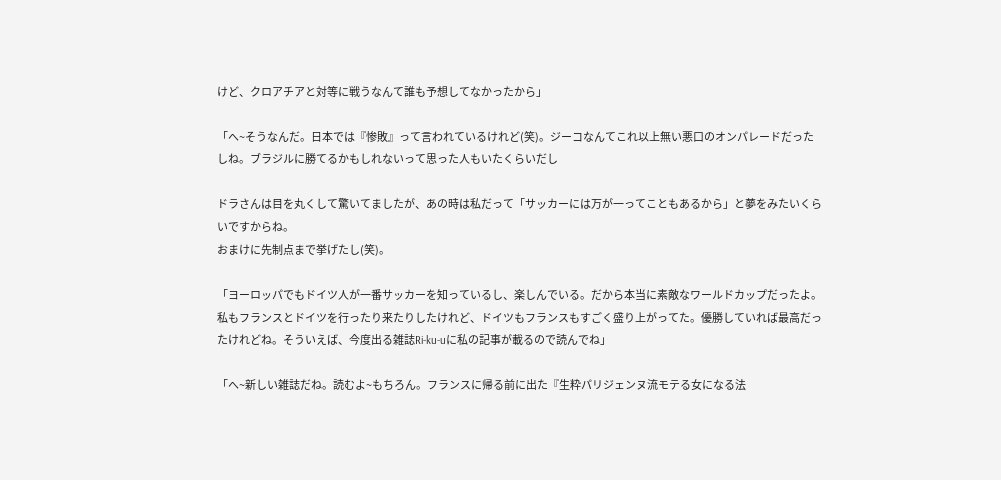けど、クロアチアと対等に戦うなんて誰も予想してなかったから」

「へ~そうなんだ。日本では『惨敗』って言われているけれど(笑)。ジーコなんてこれ以上無い悪口のオンパレードだったしね。ブラジルに勝てるかもしれないって思った人もいたくらいだし

ドラさんは目を丸くして驚いてましたが、あの時は私だって「サッカーには万が一ってこともあるから」と夢をみたいくらいですからね。
おまけに先制点まで挙げたし(笑)。

「ヨーロッパでもドイツ人が一番サッカーを知っているし、楽しんでいる。だから本当に素敵なワールドカップだったよ。私もフランスとドイツを行ったり来たりしたけれど、ドイツもフランスもすごく盛り上がってた。優勝していれば最高だったけれどね。そういえば、今度出る雑誌Ri-ku-uに私の記事が載るので読んでね」

「へ~新しい雑誌だね。読むよ~もちろん。フランスに帰る前に出た『生粋パリジェンヌ流モテる女になる法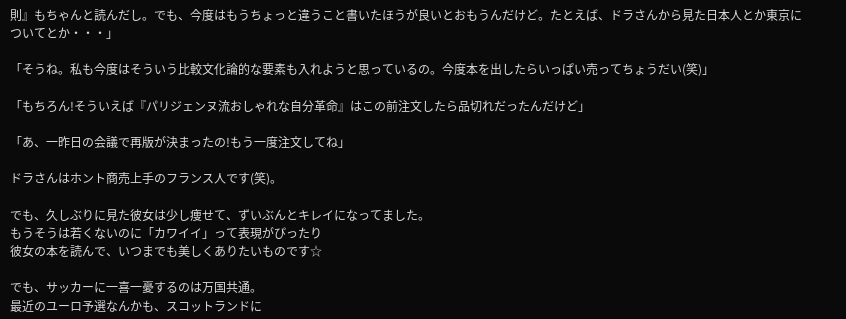則』もちゃんと読んだし。でも、今度はもうちょっと違うこと書いたほうが良いとおもうんだけど。たとえば、ドラさんから見た日本人とか東京についてとか・・・」

「そうね。私も今度はそういう比較文化論的な要素も入れようと思っているの。今度本を出したらいっぱい売ってちょうだい(笑)」

「もちろん!そういえば『パリジェンヌ流おしゃれな自分革命』はこの前注文したら品切れだったんだけど」

「あ、一昨日の会議で再版が決まったの!もう一度注文してね」

ドラさんはホント商売上手のフランス人です(笑)。

でも、久しぶりに見た彼女は少し痩せて、ずいぶんとキレイになってました。
もうそうは若くないのに「カワイイ」って表現がぴったり
彼女の本を読んで、いつまでも美しくありたいものです☆

でも、サッカーに一喜一憂するのは万国共通。
最近のユーロ予選なんかも、スコットランドに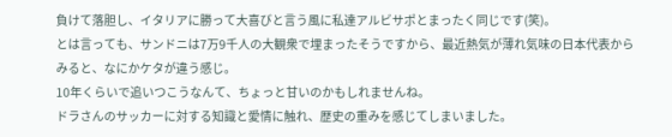負けて落胆し、イタリアに勝って大喜びと言う風に私達アルビサポとまったく同じです(笑)。
とは言っても、サンドニは7万9千人の大観衆で埋まったそうですから、最近熱気が薄れ気味の日本代表からみると、なにかケタが違う感じ。
10年くらいで追いつこうなんて、ちょっと甘いのかもしれませんね。
ドラさんのサッカーに対する知識と愛情に触れ、歴史の重みを感じてしまいました。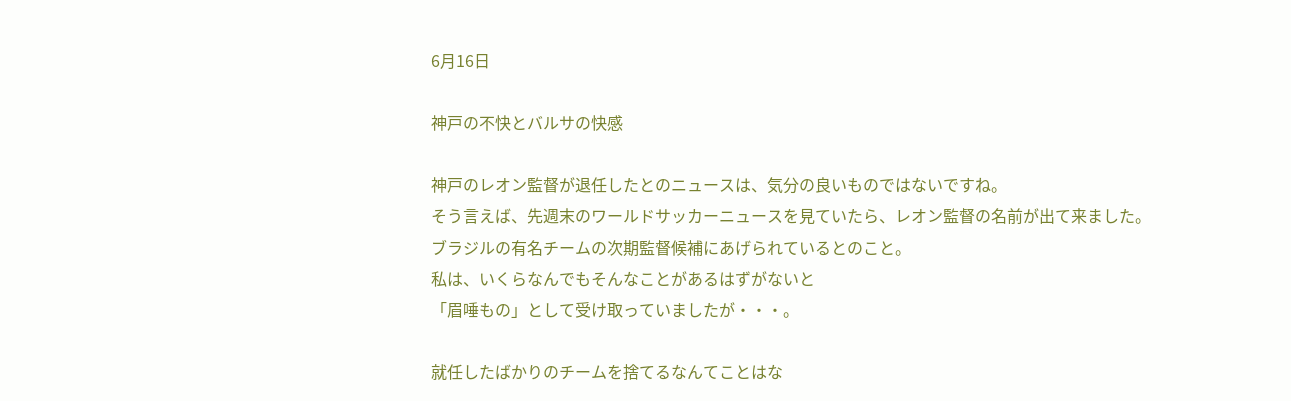6月16日

神戸の不快とバルサの快感

神戸のレオン監督が退任したとのニュースは、気分の良いものではないですね。
そう言えば、先週末のワールドサッカーニュースを見ていたら、レオン監督の名前が出て来ました。
ブラジルの有名チームの次期監督候補にあげられているとのこと。
私は、いくらなんでもそんなことがあるはずがないと
「眉唾もの」として受け取っていましたが・・・。

就任したばかりのチームを捨てるなんてことはな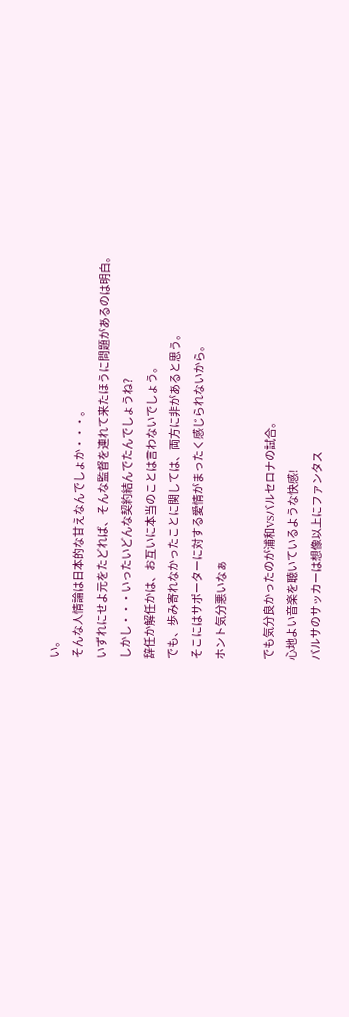い。
そんな人情論は日本的な甘えなんでしょか・・・。
いずれにせよ元をたどれば、そんな監督を連れて来たほうに問題があるのは明白。
しかし・・・いったいどんな契約結んでたんでしょうね?
辞任か解任かは、お互いに本当のことは言わないでしょう。
でも、歩み寄れなかったことに関しては、両方に非があると思う。
そこにはサポーターに対する愛情がまったく感じられないから。
ホント気分悪いなぁ

でも気分良かったのが浦和VSバルセロナの試合。
心地よい音楽を聴いているような快感!
バルサのサッカーは想像以上にファンタス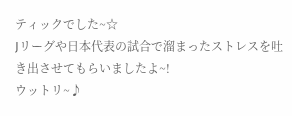ティックでした~☆
Jリーグや日本代表の試合で溜まったストレスを吐き出させてもらいましたよ~!
ウットリ~♪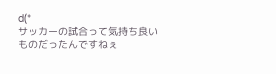d(*
サッカーの試合って気持ち良いものだったんですねぇ